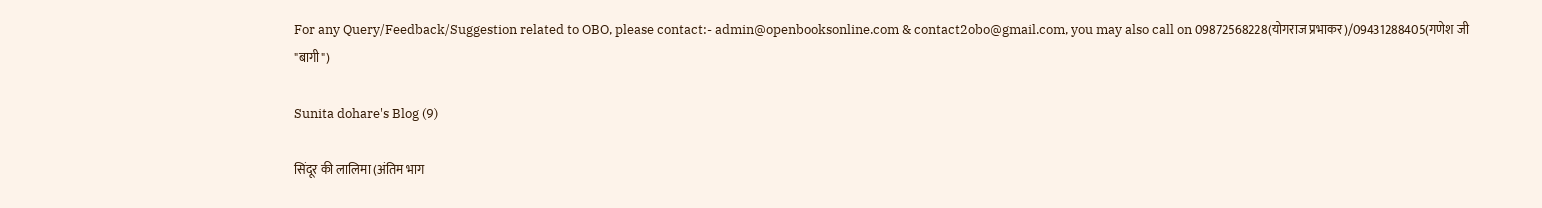For any Query/Feedback/Suggestion related to OBO, please contact:- admin@openbooksonline.com & contact2obo@gmail.com, you may also call on 09872568228(योगराज प्रभाकर)/09431288405(गणेश जी "बागी")

Sunita dohare's Blog (9)

सिंदूर की लालिमा (अंतिम भाग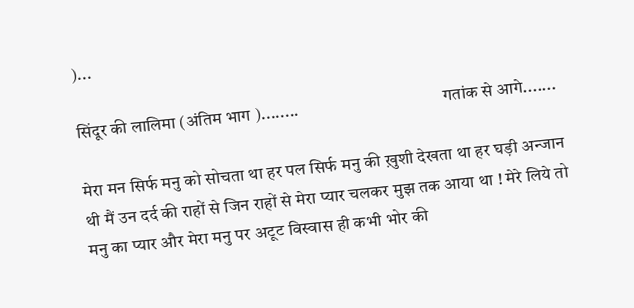)...

सिंदूर की लालिमा (अंतिम भाग )........                                         गतांक से आगे.......

मेरा मन सिर्फ मनु को सोचता था हर पल सिर्फ मनु की ख़ुशी देखता था हर घड़ी अन्जान थी मैं उन दर्द की राहों से जिन राहों से मेरा प्यार चलकर मुझ तक आया था ! मेरे लिये तो मनु का प्यार और मेरा मनु पर अटूट विस्वास ही कभी भोर की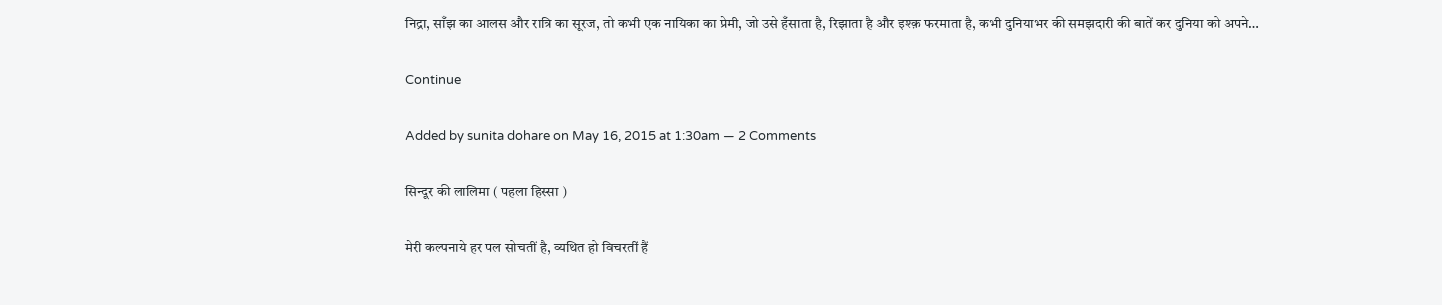निद्रा, साँझ का आलस और रात्रि का सूरज, तो कभी एक नायिका का प्रेमी, जो उसे हँसाता है, रिझाता है और इश्क़ फरमाता है, कभी दुनियाभर की समझदारी की बातें कर दुनिया को अपने…

Continue

Added by sunita dohare on May 16, 2015 at 1:30am — 2 Comments

सिन्दूर की लालिमा ( पहला हिस्सा )

मेरी कल्पनाये हर पल सोचतीं है, व्यथित हो विचरतीं हैं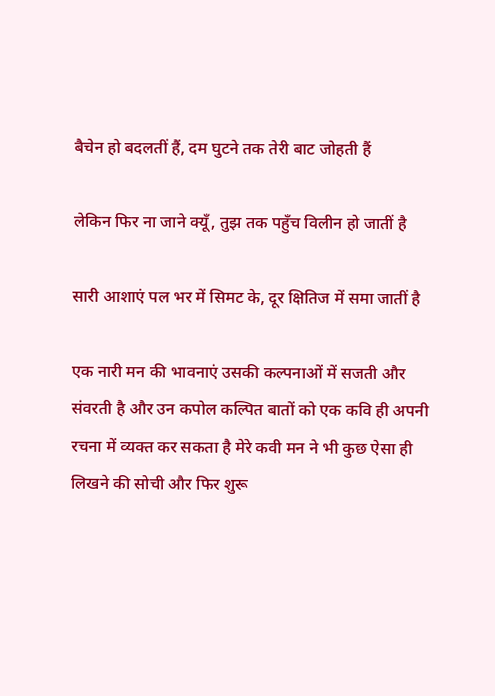बैचेन हो बदलतीं हैं, दम घुटने तक तेरी बाट जोहती हैं

लेकिन फिर ना जाने क्यूँ, तुझ तक पहुँच विलीन हो जातीं है

सारी आशाएं पल भर में सिमट के, दूर क्षितिज में समा जातीं है

एक नारी मन की भावनाएं उसकी कल्पनाओं में सजती और संवरती है और उन कपोल कल्पित बातों को एक कवि ही अपनी रचना में व्यक्त कर सकता है मेरे कवी मन ने भी कुछ ऐसा ही लिखने की सोची और फिर शुरू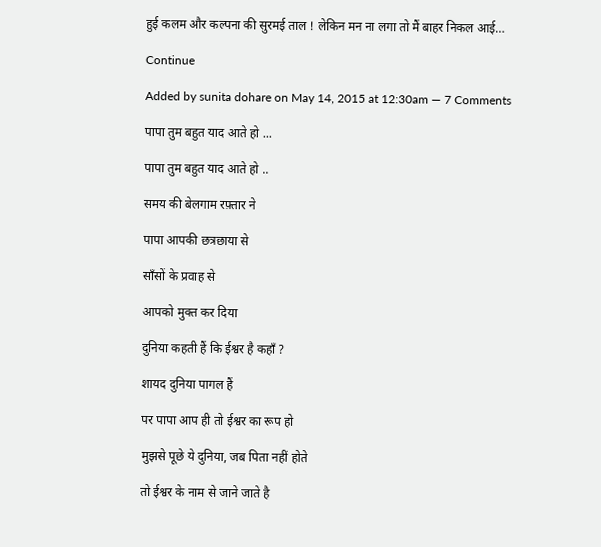हुई कलम और कल्पना की सुरमई ताल ! लेकिन मन ना लगा तो मैं बाहर निकल आई…

Continue

Added by sunita dohare on May 14, 2015 at 12:30am — 7 Comments

पापा तुम बहुत याद आते हो ...

पापा तुम बहुत याद आते हो ..

समय की बेलगाम रफ़्तार ने

पापा आपकी छत्रछाया से

साँसों के प्रवाह से

आपको मुक्त कर दिया

दुनिया कहती हैं कि ईश्वर है कहाँ ?

शायद दुनिया पागल हैं

पर पापा आप ही तो ईश्वर का रूप हो

मुझसे पूछे ये दुनिया, जब पिता नहीं होते

तो ईश्वर के नाम से जाने जाते है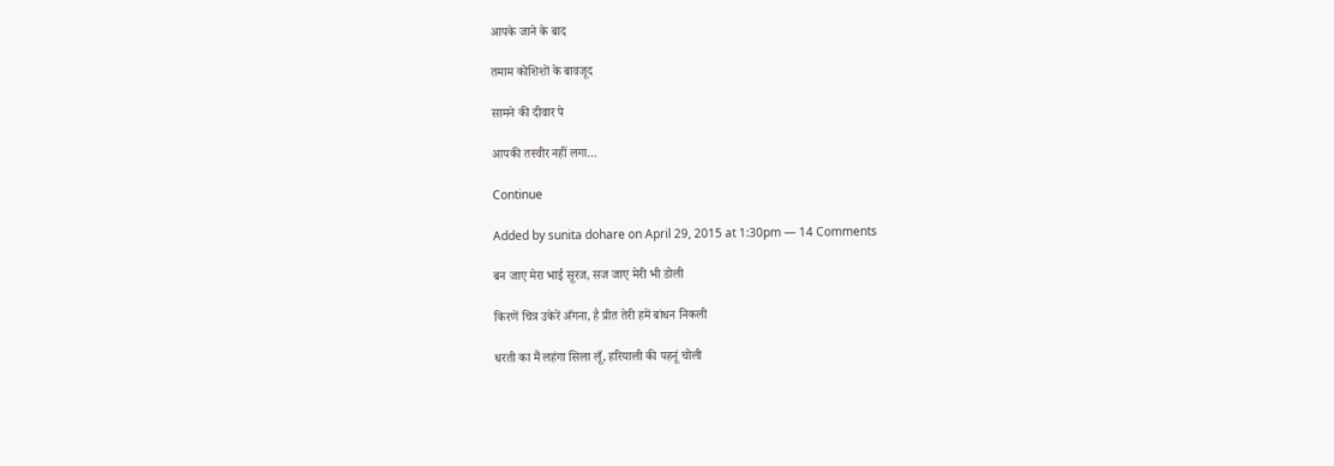आपके जाने के बाद

तमाम कोशिशों के बावजूद

सामने की दीवार पे

आपकी तस्वीर नहीं लगा…

Continue

Added by sunita dohare on April 29, 2015 at 1:30pm — 14 Comments

बन जाए मेरा भाई सूरज, सज जाए मेरी भी डोली

किरणें चित्र उकेरें अँगना, है प्रीत तेरी हमें बांधन निकली

धरती का मैं लहंगा सिला लूँ, हरियाली की पहनूं चोली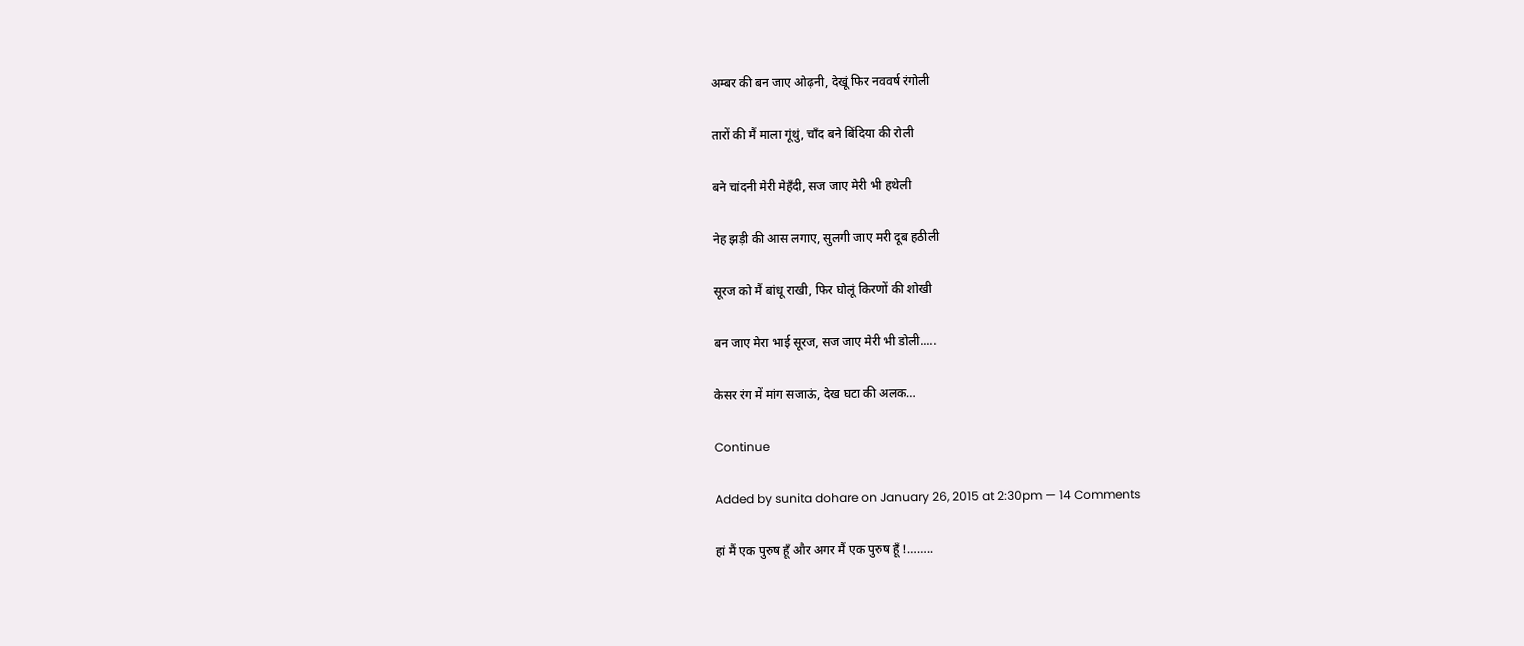अम्बर की बन जाए ओढ़नी, देखूं फिर नववर्ष रंगोली

तारों की मैं माला गूंथुं, चाँद बने बिंदिया की रोली

बने चांदनी मेरी मेहँदी, सज जाए मेरी भी हथेली

नेह झड़ी की आस लगाए, सुलगी जाए मरी दूब हठीली

सूरज को मैं बांधू राखी, फिर घोलूं किरणों की शोखी

बन जाए मेरा भाई सूरज, सज जाए मेरी भी डोली.....

केसर रंग में मांग सजाऊं, देख घटा की अलक…

Continue

Added by sunita dohare on January 26, 2015 at 2:30pm — 14 Comments

हां मैं एक पुरुष हूँ और अगर मैं एक पुरुष हूँ !……..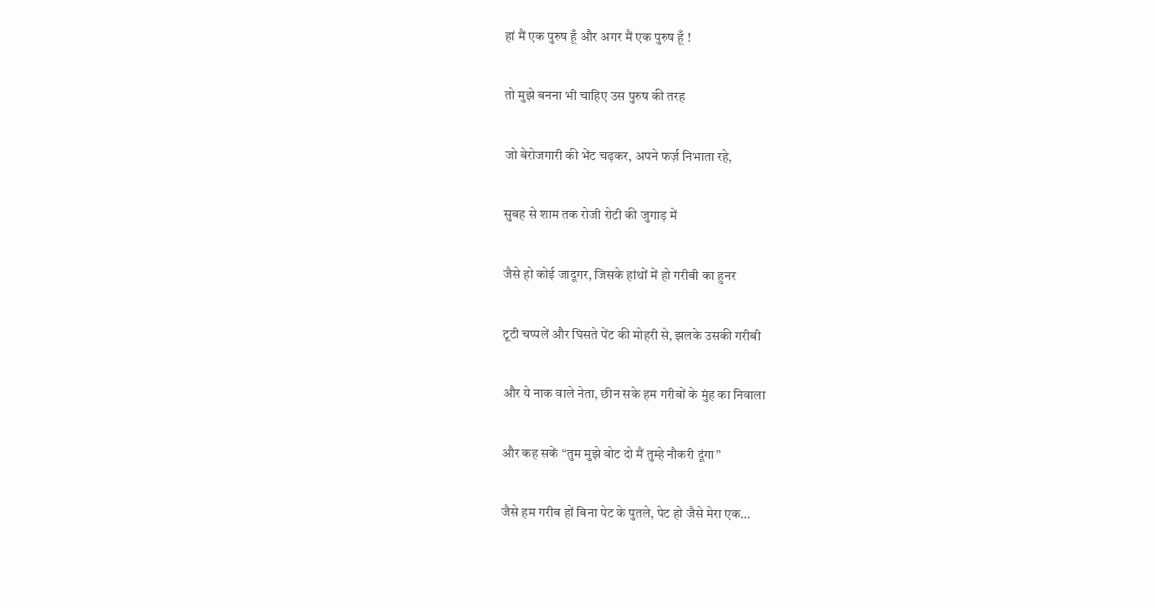हां मैं एक पुरुष हूँ और अगर मैं एक पुरुष हूँ !

तो मुझे बनना भी चाहिए उस पुरुष की तरह

जो बेरोजगारी की भेंट चढ़कर, अपने फर्ज़ निभाता रहे,

सुबह से शाम तक रोजी रोटी की जुगाड़ में

जैसे हो कोई जादूगर, जिसके हांथों में हो गरीबी का हुनर

टूटी चप्पलें और घिसते पेंट की मोहरी से, झलके उसकी गरीबी

और ये नाक वाले नेता, छीन सके हम गरीबों के मुंह का निवाला

और कह सकें “तुम मुझे वोट दो मैं तुम्हे नौकरी दूंगा”

जैसे हम गरीब हों बिना पेट के पुतले, पेट हो जैसे मेरा एक…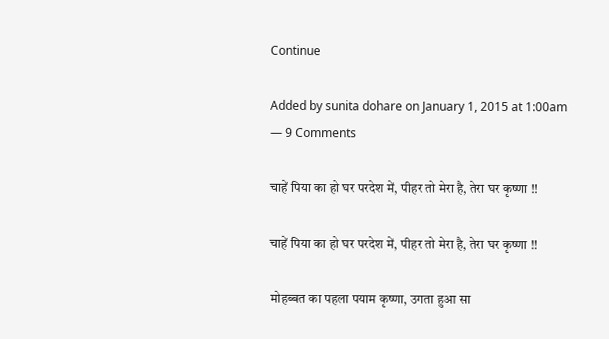Continue

Added by sunita dohare on January 1, 2015 at 1:00am — 9 Comments

चाहें पिया का हो घर परदेश में, पीहर तो मेरा है, तेरा घर कृष्णा !!

चाहें पिया का हो घर परदेश में, पीहर तो मेरा है, तेरा घर कृष्णा !!

मोहब्बत का पहला पयाम कृष्णा, उगता हुआ सा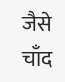जैसे चाँद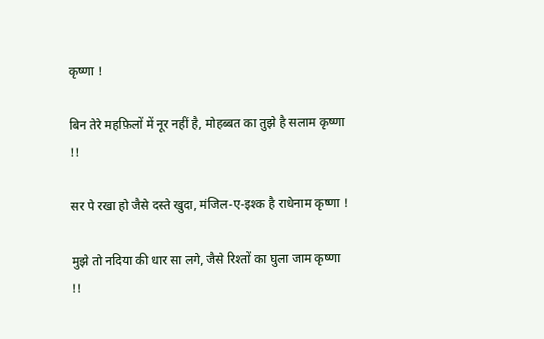कृष्णा !

बिन तेरे महफ़िलों में नूर नहीं है, मोहब्बत का तुझे है सलाम कृष्णा !!

सर पे रखा हो जैसे दस्ते खुदा, मंजिल-ए-इश्क है राधेनाम कृष्णा !

मुझे तो नदिया की धार सा लगे, जैसे रिश्तों का घुला जाम कृष्णा !!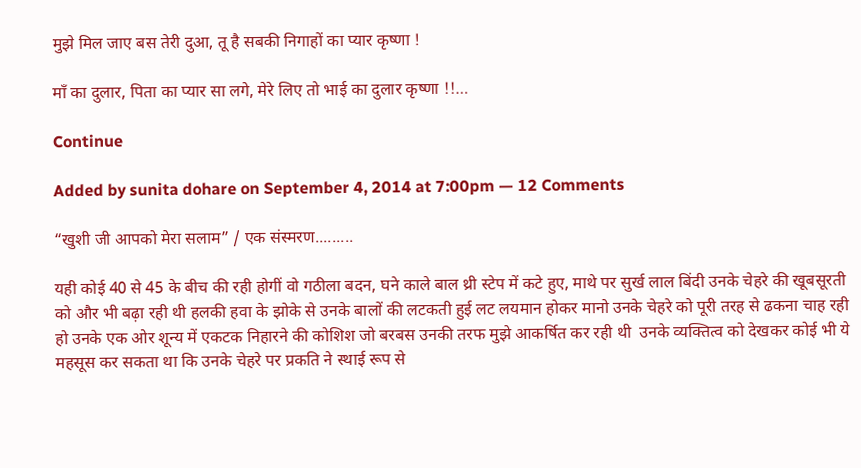मुझे मिल जाए बस तेरी दुआ, तू है सबकी निगाहों का प्यार कृष्णा !

माँ का दुलार, पिता का प्यार सा लगे, मेरे लिए तो भाई का दुलार कृष्णा !!…

Continue

Added by sunita dohare on September 4, 2014 at 7:00pm — 12 Comments

“खुशी जी आपको मेरा सलाम” / एक संस्मरण.........

यही कोई 40 से 45 के बीच की रही होगीं वो गठीला बदन, घने काले बाल थ्री स्टेप में कटे हुए, माथे पर सुर्ख लाल बिंदी उनके चेहरे की खूबसूरती को और भी बढ़ा रही थी हलकी हवा के झोके से उनके बालों की लटकती हुई लट लयमान होकर मानो उनके चेहरे को पूरी तरह से ढकना चाह रही हो उनके एक ओर शून्य में एकटक निहारने की कोशिश जो बरबस उनकी तरफ मुझे आकर्षित कर रही थी  उनके व्यक्तित्व को देखकर कोई भी ये महसूस कर सकता था कि उनके चेहरे पर प्रकति ने स्थाई रूप से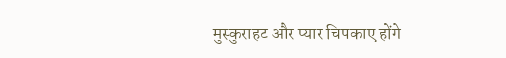मुस्कुराहट और प्यार चिपकाए होंगे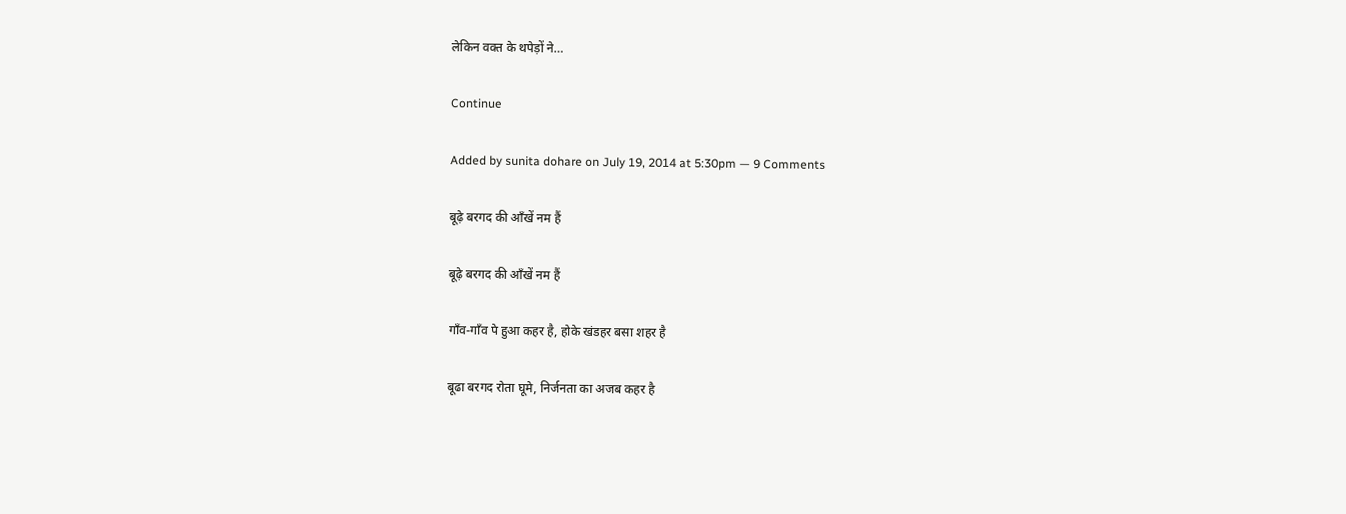लेकिन वक्त के थपेड़ों ने…

Continue

Added by sunita dohare on July 19, 2014 at 5:30pm — 9 Comments

बूढ़े बरगद की आँखें नम हैं

बूढ़े बरगद की आँखें नम हैं

गाँव-गाँव पे हुआ कहर है, होके खंडहर बसा शहर है

बूढा बरगद रोता घूमे, निर्जनता का अजब कहर है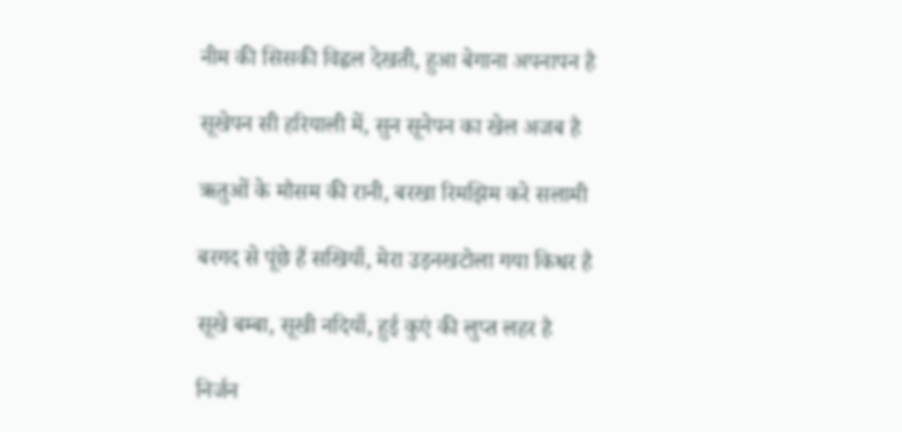नीम की सिसकी विह्वल देखती, हुआ बेगाना अपनापन है

सूखेपन सी हरियाली में, सुन सूनेपन का खेल अजब है

ऋतुओं के मौसम की रानी, बरखा रिमझिम करे सलामी

बरगद से पूंछे हैं सखियाँ, मेरा उड़नखटोला गया किधर है

सूखे बम्बा, सूखी नदियाँ, हुई कुएं की लुप्त लहर है

निर्जन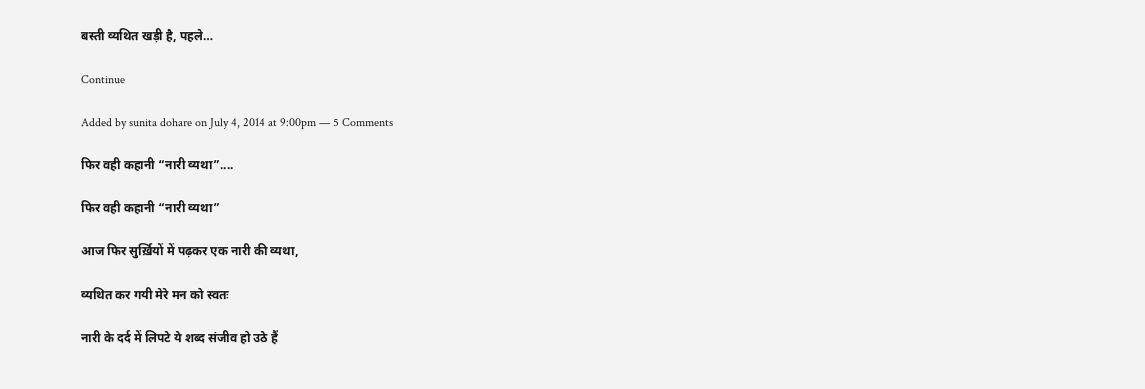बस्ती व्यथित खड़ी है, पहले…

Continue

Added by sunita dohare on July 4, 2014 at 9:00pm — 5 Comments

फिर वही कहानी “नारी व्यथा”....

फिर वही कहानी “नारी व्यथा”

आज फिर सुर्ख़ियों में पढ़कर एक नारी की व्यथा,

व्यथित कर गयी मेरे मन को स्वतः

नारी के दर्द में लिपटे ये शब्द संजीव हो उठे हैं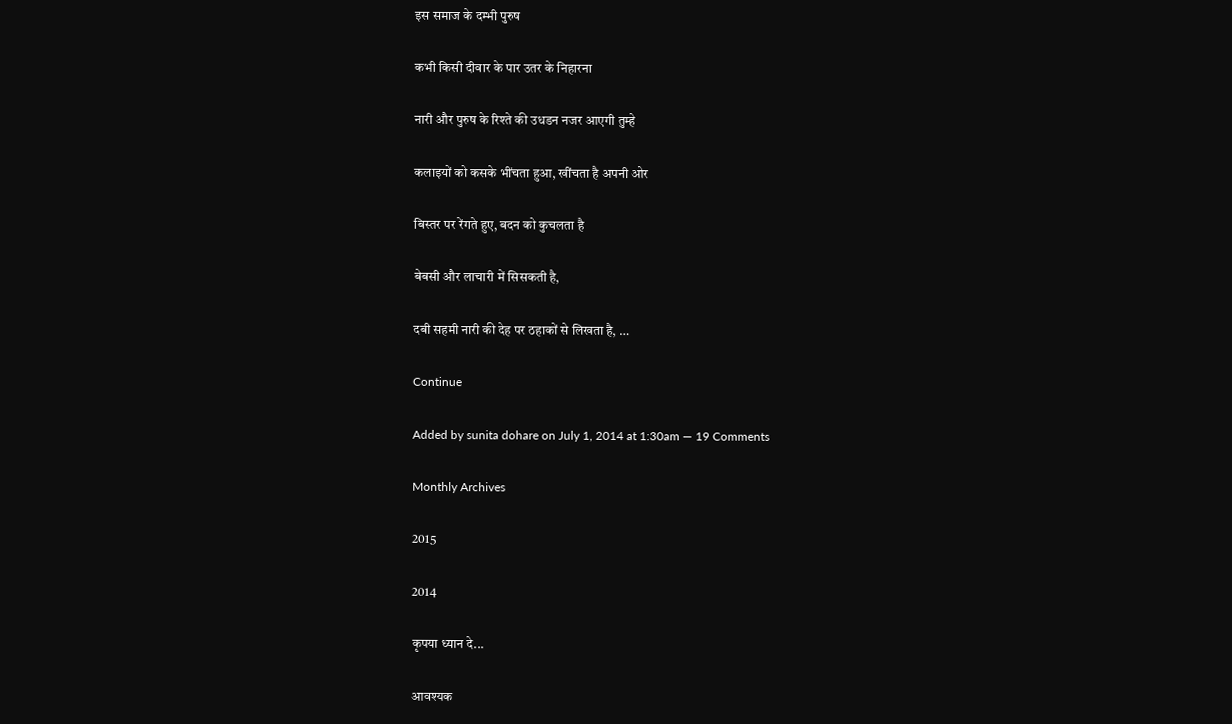इस समाज के दम्भी पुरुष

कभी किसी दीवार के पार उतर के निहारना

नारी और पुरुष के रिश्ते की उधडन नजर आएगी तुम्हे

कलाइयों को कसके भींचता हुआ, खींचता है अपनी ओर

बिस्तर पर रेंगते हुए, बदन को कुचलता है

बेबसी और लाचारी में सिसकती है,

दबी सहमी नारी की देह पर ठहाकों से लिखता है, …

Continue

Added by sunita dohare on July 1, 2014 at 1:30am — 19 Comments

Monthly Archives

2015

2014

कृपया ध्यान दे...

आवश्यक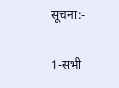सूचना:-

1-सभी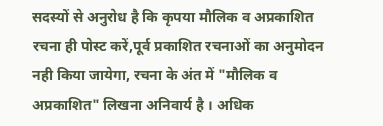सदस्यों से अनुरोध है कि कृपया मौलिक व अप्रकाशित रचना ही पोस्ट करें,पूर्व प्रकाशित रचनाओं का अनुमोदन नही किया जायेगा, रचना के अंत में "मौलिक व अप्रकाशित" लिखना अनिवार्य है । अधिक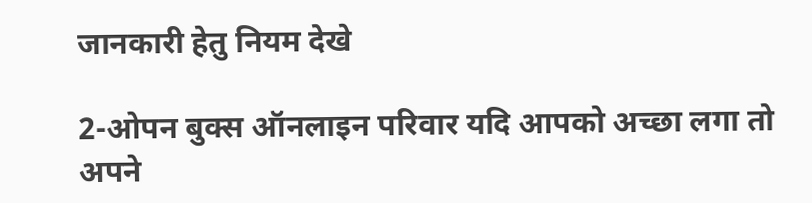जानकारी हेतु नियम देखे

2-ओपन बुक्स ऑनलाइन परिवार यदि आपको अच्छा लगा तो अपने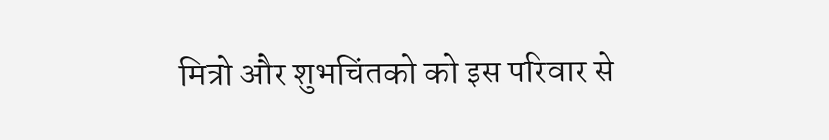मित्रो और शुभचिंतको को इस परिवार से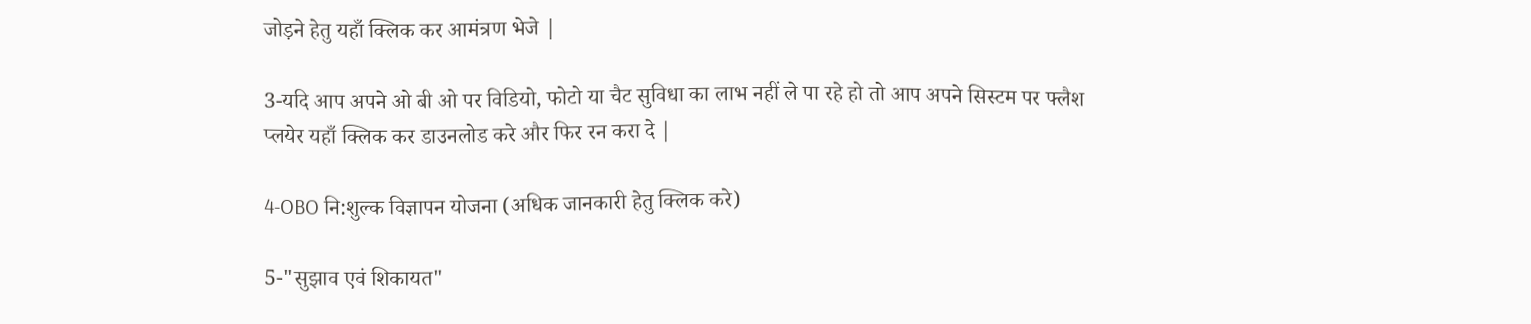जोड़ने हेतु यहाँ क्लिक कर आमंत्रण भेजे |

3-यदि आप अपने ओ बी ओ पर विडियो, फोटो या चैट सुविधा का लाभ नहीं ले पा रहे हो तो आप अपने सिस्टम पर फ्लैश प्लयेर यहाँ क्लिक कर डाउनलोड करे और फिर रन करा दे |

4-OBO नि:शुल्क विज्ञापन योजना (अधिक जानकारी हेतु क्लिक करे)

5-"सुझाव एवं शिकायत"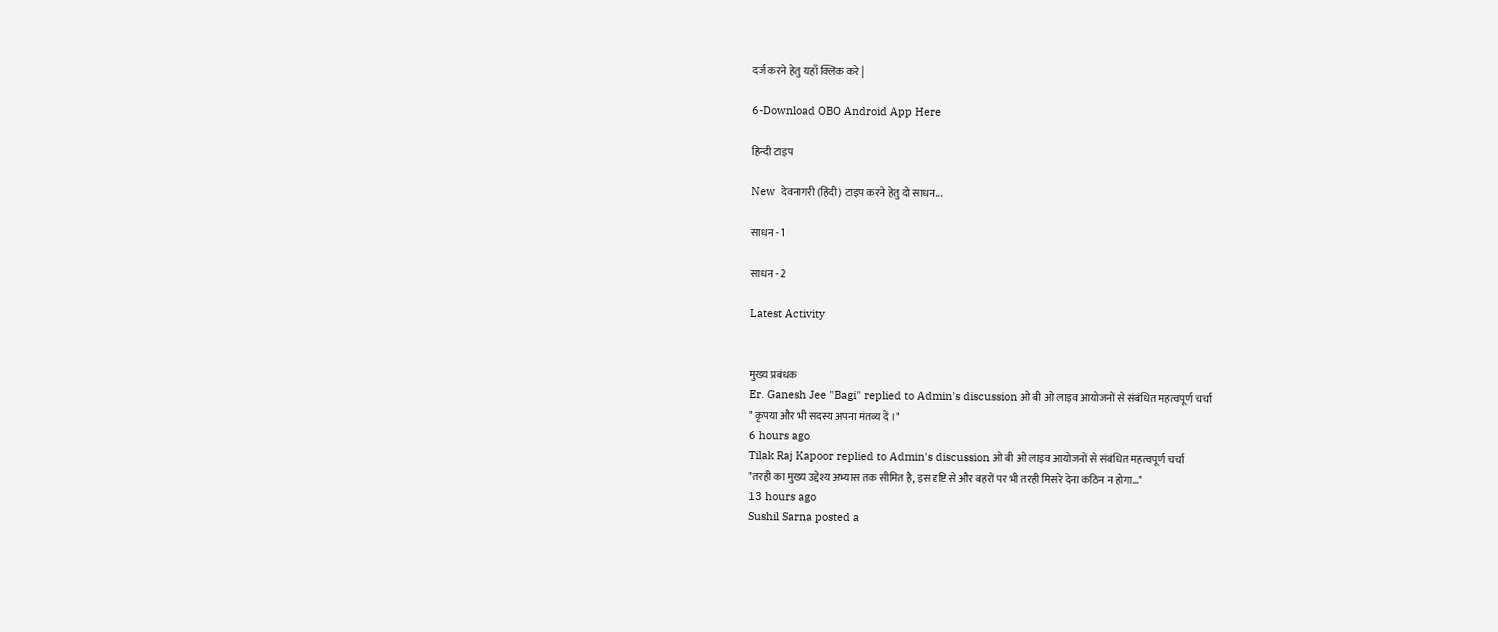दर्ज करने हेतु यहाँ क्लिक करे |

6-Download OBO Android App Here

हिन्दी टाइप

New  देवनागरी (हिंदी) टाइप करने हेतु दो साधन...

साधन - 1

साधन - 2

Latest Activity


मुख्य प्रबंधक
Er. Ganesh Jee "Bagi" replied to Admin's discussion ओ बी ओ लाइव आयोजनों से संबंधित महत्वपूर्ण चर्चा
" कृपया और भी सदस्य अपना मंतव्य दें ।"
6 hours ago
Tilak Raj Kapoor replied to Admin's discussion ओ बी ओ लाइव आयोजनों से संबंधित महत्वपूर्ण चर्चा
"तरही का मुख्य उद्देश्य अभ्यास तक सीमित है, इस दृष्टि से और बहरों पर भी तरही मिसरे देना कठिन न होगा…"
13 hours ago
Sushil Sarna posted a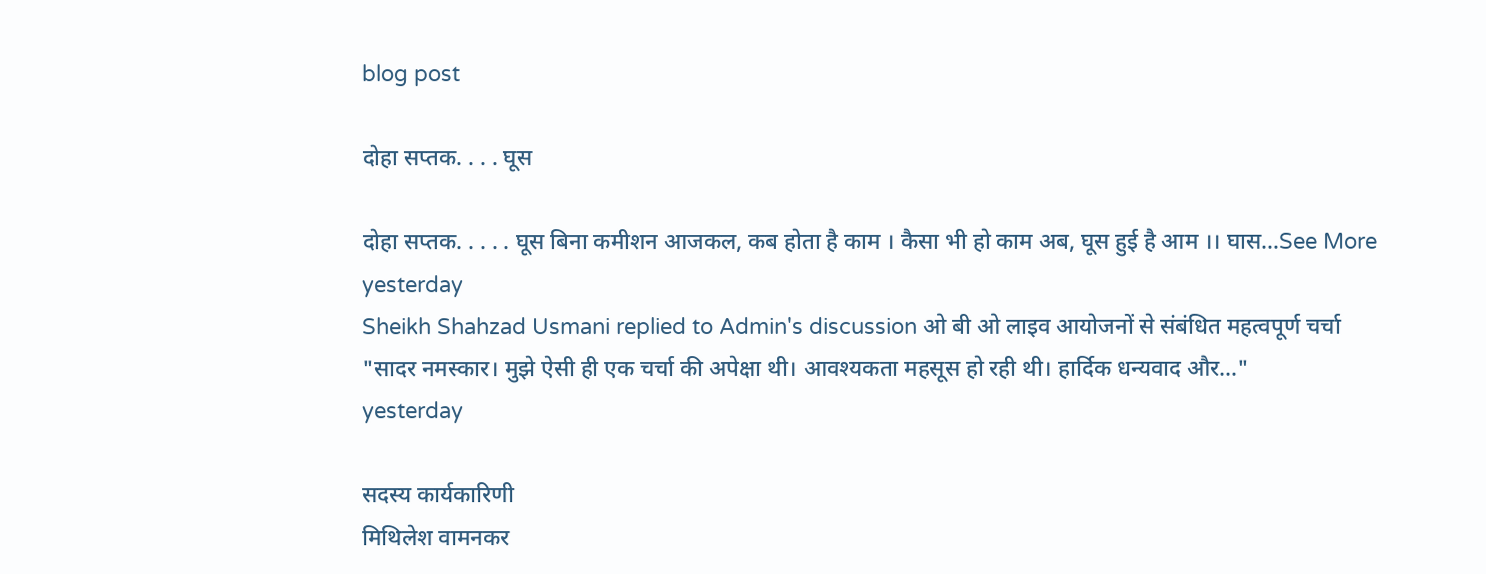blog post

दोहा सप्तक. . . . घूस

दोहा सप्तक. . . . . घूस बिना कमीशन आजकल, कब होता है काम । कैसा भी हो काम अब, घूस हुई है आम ।। घास…See More
yesterday
Sheikh Shahzad Usmani replied to Admin's discussion ओ बी ओ लाइव आयोजनों से संबंधित महत्वपूर्ण चर्चा
"सादर नमस्कार। मुझे ऐसी ही एक चर्चा की अपेक्षा थी। आवश्यकता महसूस हो रही थी। हार्दिक धन्यवाद और…"
yesterday

सदस्य कार्यकारिणी
मिथिलेश वामनकर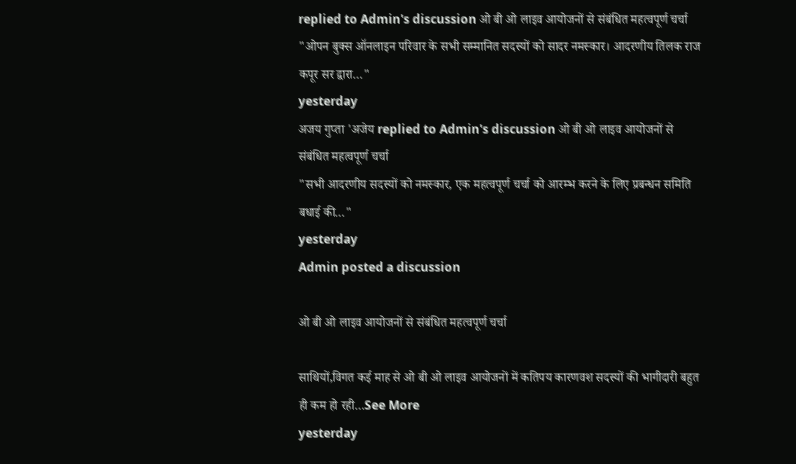replied to Admin's discussion ओ बी ओ लाइव आयोजनों से संबंधित महत्वपूर्ण चर्चा
"ओपन बुक्स ऑनलाइन परिवार के सभी सम्मानित सदस्यों को सादर नमस्कार। आदरणीय तिलक राज कपूर सर द्वारा…"
yesterday
अजय गुप्ता 'अजेय replied to Admin's discussion ओ बी ओ लाइव आयोजनों से संबंधित महत्वपूर्ण चर्चा
"सभी आदरणीय सदस्यों को नमस्कार, एक महत्वपूर्ण चर्चा को आरम्भ करने के लिए प्रबन्धन समिति बधाई की…"
yesterday
Admin posted a discussion

ओ बी ओ लाइव आयोजनों से संबंधित महत्वपूर्ण चर्चा

साथियों,विगत कई माह से ओ बी ओ लाइव आयोजनों में कतिपय कारणवश सदस्यों की भागीदारी बहुत ही कम हो रही…See More
yesterday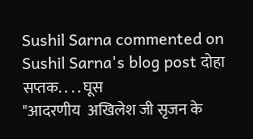Sushil Sarna commented on Sushil Sarna's blog post दोहा सप्तक. . . . घूस
"आदरणीय  अखिलेश जी सृजन के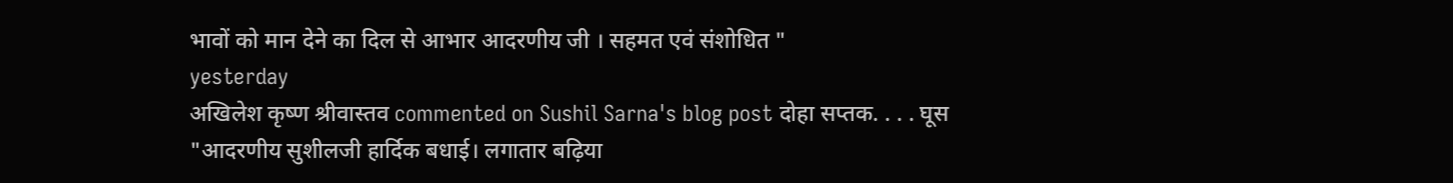भावों को मान देने का दिल से आभार आदरणीय जी । सहमत एवं संशोधित "
yesterday
अखिलेश कृष्ण श्रीवास्तव commented on Sushil Sarna's blog post दोहा सप्तक. . . . घूस
"आदरणीय सुशीलजी हार्दिक बधाई। लगातार बढ़िया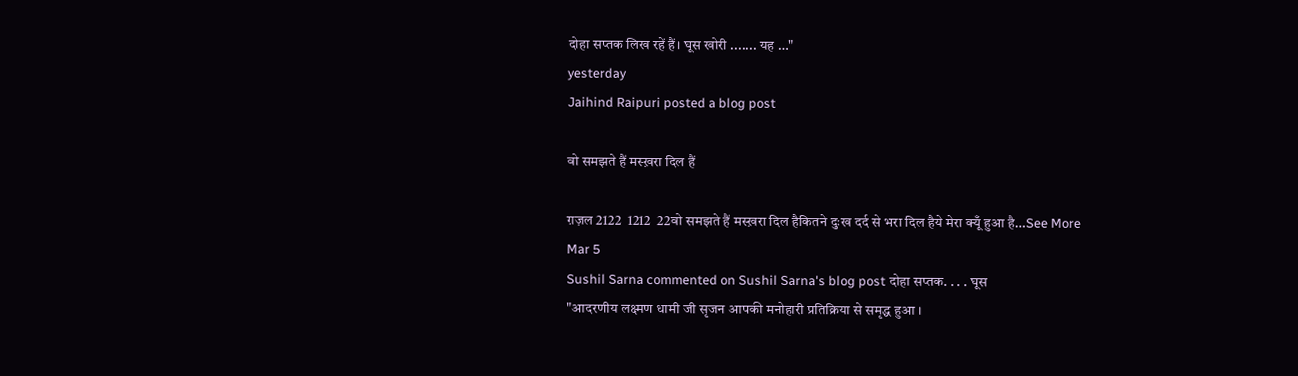दोहा सप्तक लिख रहें हैं। घूस खोरी ....... यह …"
yesterday
Jaihind Raipuri posted a blog post

वो समझते हैं मस्ख़रा दिल हैं

ग़ज़ल 2122  1212  22वो समझते हैं मस्ख़रा दिल हैकितने दुःख दर्द से भरा दिल हैये मेरा क्यूँ हुआ है…See More
Mar 5
Sushil Sarna commented on Sushil Sarna's blog post दोहा सप्तक. . . . घूस
"आदरणीय लक्ष्मण धामी जी सृजन आपकी मनोहारी प्रतिक्रिया से समृद्ध हुआ ।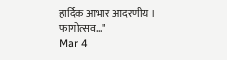हार्दिक आभार आदरणीय । फागोत्सव…"
Mar 4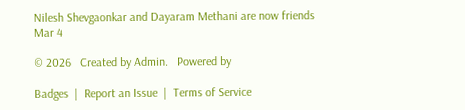Nilesh Shevgaonkar and Dayaram Methani are now friends
Mar 4

© 2026   Created by Admin.   Powered by

Badges  |  Report an Issue  |  Terms of Service